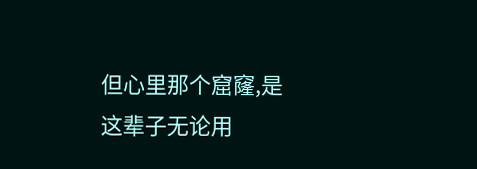但心里那个窟窿,是这辈子无论用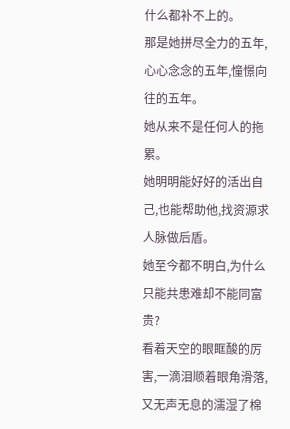什么都补不上的。
那是她拼尽全力的五年,心心念念的五年,憧憬向往的五年。
她从来不是任何人的拖累。
她明明能好好的活出自己,也能帮助他,找资源求人脉做后盾。
她至今都不明白,为什么只能共患难却不能同富贵?
看着天空的眼眶酸的厉害,一滴泪顺着眼角滑落,又无声无息的濡湿了棉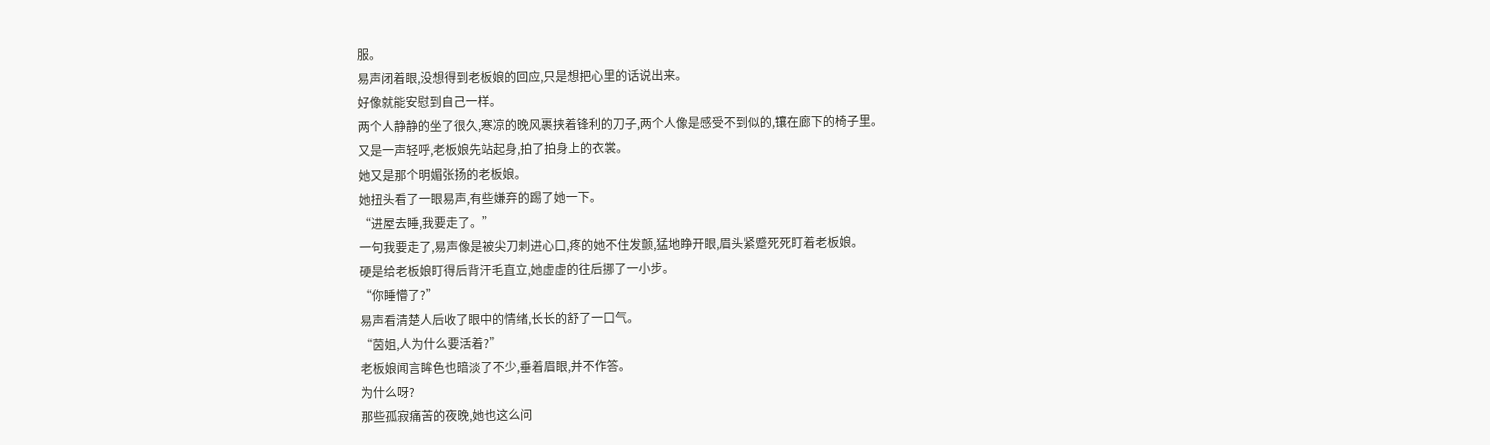服。
易声闭着眼,没想得到老板娘的回应,只是想把心里的话说出来。
好像就能安慰到自己一样。
两个人静静的坐了很久,寒凉的晚风裹挟着锋利的刀子,两个人像是感受不到似的,镶在廊下的椅子里。
又是一声轻呼,老板娘先站起身,拍了拍身上的衣裳。
她又是那个明媚张扬的老板娘。
她扭头看了一眼易声,有些嫌弃的踢了她一下。
“进屋去睡,我要走了。”
一句我要走了,易声像是被尖刀刺进心口,疼的她不住发颤,猛地睁开眼,眉头紧蹙死死盯着老板娘。
硬是给老板娘盯得后背汗毛直立,她虚虚的往后挪了一小步。
“你睡懵了?”
易声看清楚人后收了眼中的情绪,长长的舒了一口气。
“茵姐,人为什么要活着?”
老板娘闻言眸色也暗淡了不少,垂着眉眼,并不作答。
为什么呀?
那些孤寂痛苦的夜晚,她也这么问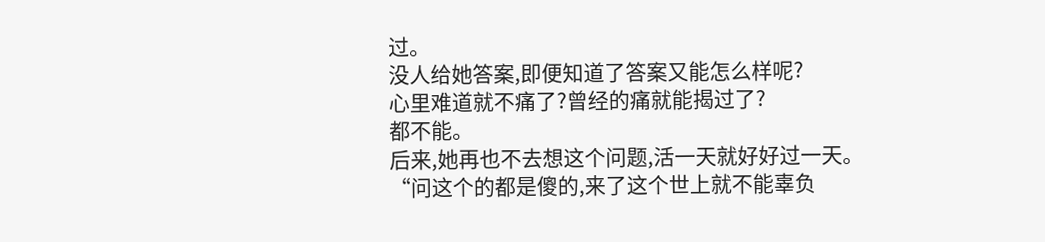过。
没人给她答案,即便知道了答案又能怎么样呢?
心里难道就不痛了?曾经的痛就能揭过了?
都不能。
后来,她再也不去想这个问题,活一天就好好过一天。
“问这个的都是傻的,来了这个世上就不能辜负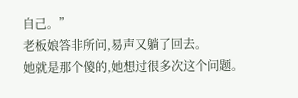自己。”
老板娘答非所问,易声又躺了回去。
她就是那个傻的,她想过很多次这个问题。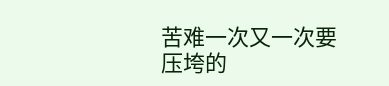苦难一次又一次要压垮的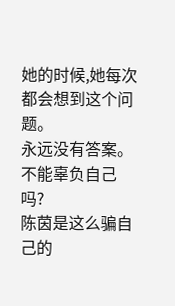她的时候,她每次都会想到这个问题。
永远没有答案。
不能辜负自己吗?
陈茵是这么骗自己的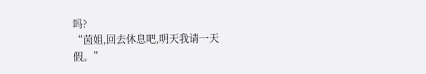吗?
“茵姐,回去休息吧,明天我请一天假。”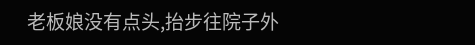老板娘没有点头,抬步往院子外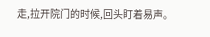走,拉开院门的时候,回头盯着易声。